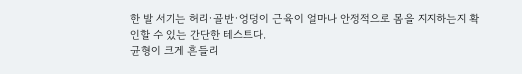한 발 서기는 허리·골반·엉덩이 근육이 얼마나 안정적으로 몸을 지지하는지 확인할 수 있는 간단한 테스트다.
균형이 크게 흔들리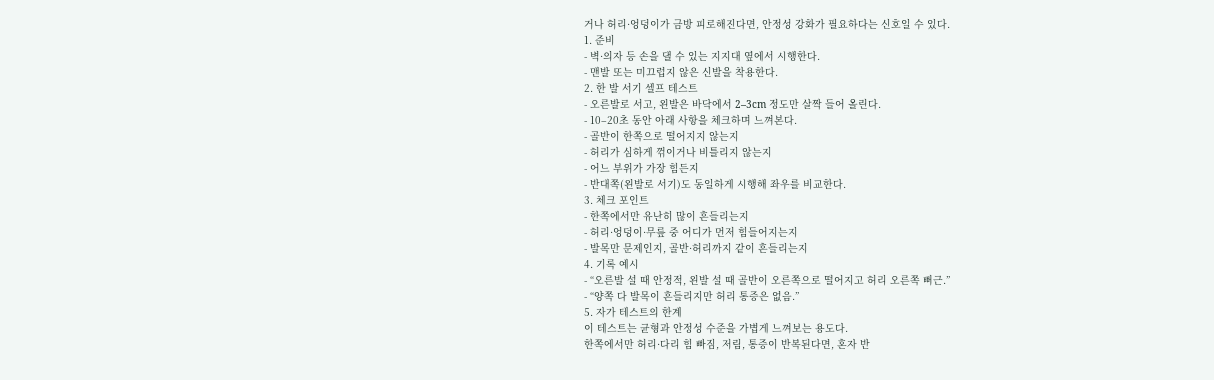거나 허리·엉덩이가 금방 피로해진다면, 안정성 강화가 필요하다는 신호일 수 있다.
1. 준비
- 벽·의자 등 손을 댈 수 있는 지지대 옆에서 시행한다.
- 맨발 또는 미끄럽지 않은 신발을 착용한다.
2. 한 발 서기 셀프 테스트
- 오른발로 서고, 왼발은 바닥에서 2–3cm 정도만 살짝 들어 올린다.
- 10–20초 동안 아래 사항을 체크하며 느껴본다.
- 골반이 한쪽으로 떨어지지 않는지
- 허리가 심하게 꺾이거나 비틀리지 않는지
- 어느 부위가 가장 힘든지
- 반대쪽(왼발로 서기)도 동일하게 시행해 좌우를 비교한다.
3. 체크 포인트
- 한쪽에서만 유난히 많이 흔들리는지
- 허리·엉덩이·무릎 중 어디가 먼저 힘들어지는지
- 발목만 문제인지, 골반·허리까지 같이 흔들리는지
4. 기록 예시
- “오른발 설 때 안정적, 왼발 설 때 골반이 오른쪽으로 떨어지고 허리 오른쪽 뻐근.”
- “양쪽 다 발목이 흔들리지만 허리 통증은 없음.”
5. 자가 테스트의 한계
이 테스트는 균형과 안정성 수준을 가볍게 느껴보는 용도다.
한쪽에서만 허리·다리 힘 빠짐, 저림, 통증이 반복된다면, 혼자 반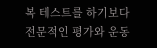복 테스트를 하기보다 전문적인 평가와 운동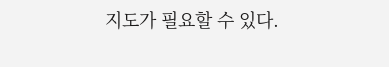지도가 필요할 수 있다.